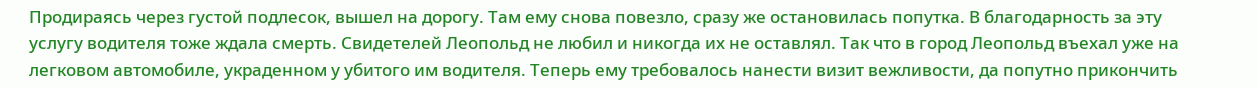Продираясь через густой подлесок, вышел на дорогу. Там ему снова повезло, сразу же остановилась попутка. В благодарность за эту услугу водителя тоже ждала смерть. Свидетелей Леопольд не любил и никогда их не оставлял. Так что в город Леопольд въехал уже на легковом автомобиле, украденном у убитого им водителя. Теперь ему требовалось нанести визит вежливости, да попутно прикончить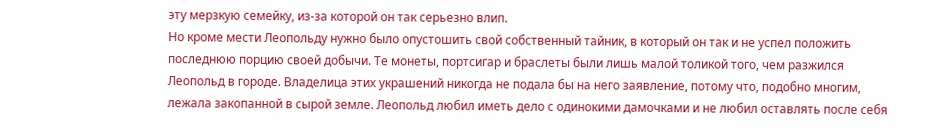эту мерзкую семейку, из-за которой он так серьезно влип.
Но кроме мести Леопольду нужно было опустошить свой собственный тайник, в который он так и не успел положить последнюю порцию своей добычи. Те монеты, портсигар и браслеты были лишь малой толикой того, чем разжился Леопольд в городе. Владелица этих украшений никогда не подала бы на него заявление, потому что, подобно многим, лежала закопанной в сырой земле. Леопольд любил иметь дело с одинокими дамочками и не любил оставлять после себя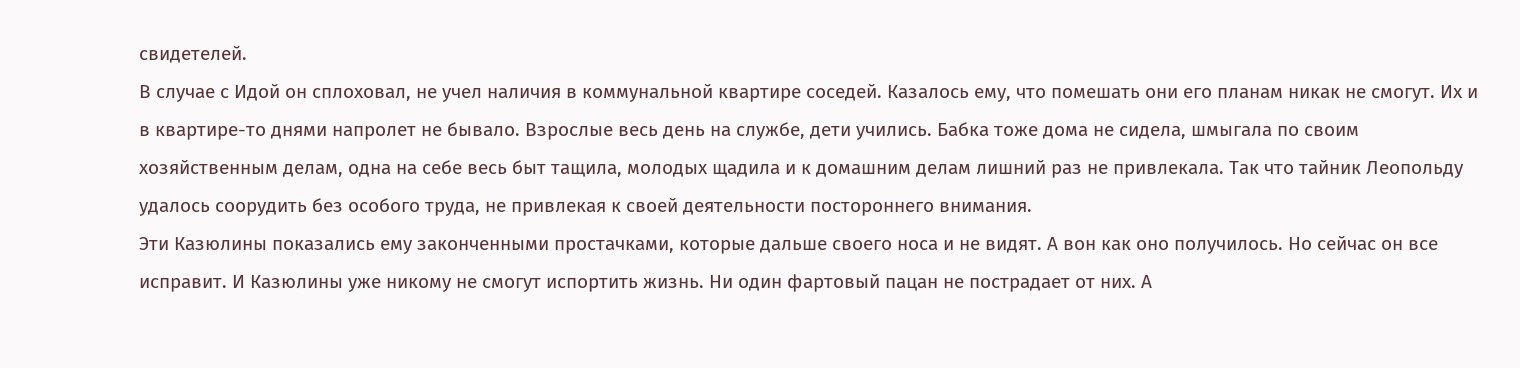свидетелей.
В случае с Идой он сплоховал, не учел наличия в коммунальной квартире соседей. Казалось ему, что помешать они его планам никак не смогут. Их и в квартире-то днями напролет не бывало. Взрослые весь день на службе, дети учились. Бабка тоже дома не сидела, шмыгала по своим хозяйственным делам, одна на себе весь быт тащила, молодых щадила и к домашним делам лишний раз не привлекала. Так что тайник Леопольду удалось соорудить без особого труда, не привлекая к своей деятельности постороннего внимания.
Эти Казюлины показались ему законченными простачками, которые дальше своего носа и не видят. А вон как оно получилось. Но сейчас он все исправит. И Казюлины уже никому не смогут испортить жизнь. Ни один фартовый пацан не пострадает от них. А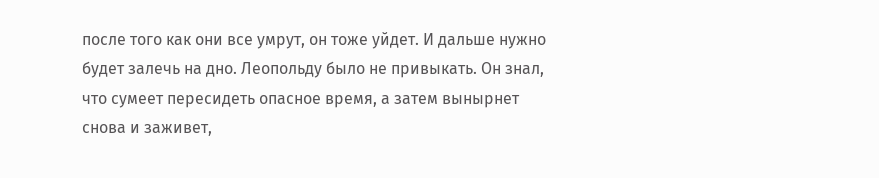после того как они все умрут, он тоже уйдет. И дальше нужно будет залечь на дно. Леопольду было не привыкать. Он знал, что сумеет пересидеть опасное время, а затем вынырнет снова и заживет,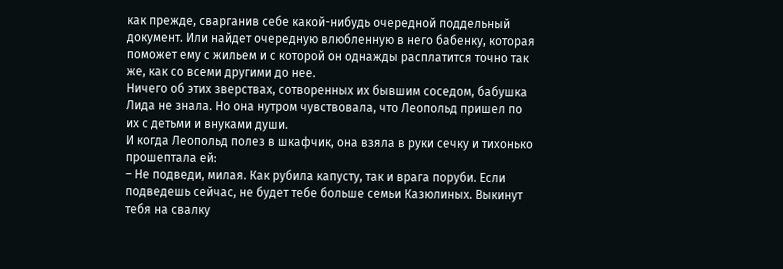как прежде, сварганив себе какой-нибудь очередной поддельный документ. Или найдет очередную влюбленную в него бабенку, которая поможет ему с жильем и с которой он однажды расплатится точно так же, как со всеми другими до нее.
Ничего об этих зверствах, сотворенных их бывшим соседом, бабушка Лида не знала. Но она нутром чувствовала, что Леопольд пришел по их с детьми и внуками души.
И когда Леопольд полез в шкафчик, она взяла в руки сечку и тихонько прошептала ей:
– Не подведи, милая. Как рубила капусту, так и врага поруби. Если подведешь сейчас, не будет тебе больше семьи Казюлиных. Выкинут тебя на свалку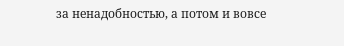за ненадобностью, а потом и вовсе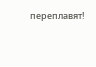переплавят!